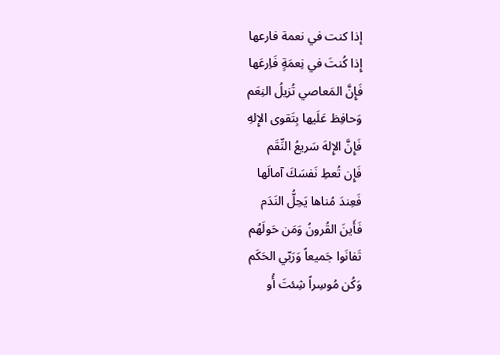إذا كنت في نعمة فارعها
إِذا كُنتَ في نِعمَةٍ فَاِرعَها
فَإِنَّ المَعاصي تُزيلُ النِعَم
وَحافِظ عَلَيها بِتَقوى الإِلهِ
فَإِنَّ الإِلهَ سَريعُ النِّقَم
فَإِن تُعطِ نَفسَكَ آمالَها
فَعِندَ مُناها يَحِلُّ النَدَم
فَأَينَ القُرونُ وَمَن حَولَهُم
تَفانَوا جَميعاً وَرَبّي الحَكَم
وَكُن مُوسِراً شِئتَ أُو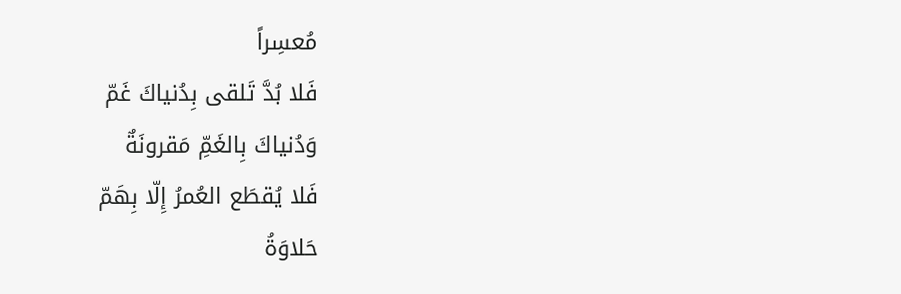مُعسِراً
فَلا بُدَّ تَلقى بِدُنياكَ غَمّ
وَدُنياكَ بِالغَمِّ مَقرونَةٌ
فَلا يُقطَع العُمرُ إِلّا بِهَمّ
حَلاوَةُ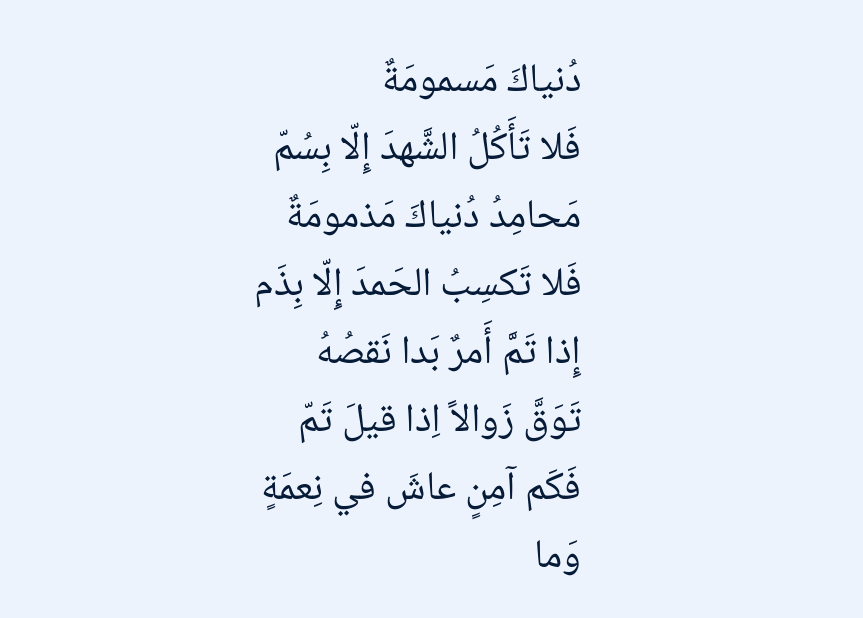دُنياكَ مَسمومَةٌ
فَلا تَأَكُلُ الشَّهدَ إِلّا بِسُمّ
مَحامِدُ دُنياكَ مَذمومَةٌ
فَلا تَكسِبُ الحَمدَ إِلّا بِذَم
إِذا تَمَّ أَمرٌ بَدا نَقصُهُ
تَوَقَّ زَوالاً اِذا قيلَ تَمّ
فَكَم آمِنٍ عاشَ في نِعمَةٍ
وَما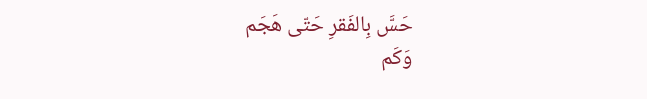حَسَّ بِالفَقرِ حَتّى هَجَم
وَكَم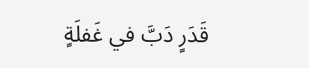قَدَرٍ دَبَّ في غَفلَةٍ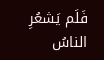فَلَم يَشعُرِ الناسُ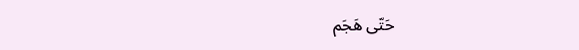حَتّى هَجَم